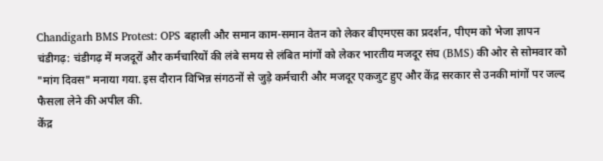Chandigarh BMS Protest: OPS बहाली और समान काम-समान वेतन को लेकर बीएमएस का प्रदर्शन, पीएम को भेजा ज्ञापन
चंडीगढ़: चंडीगढ़ में मजदूरों और कर्मचारियों की लंबे समय से लंबित मांगों को लेकर भारतीय मजदूर संघ (BMS) की ओर से सोमवार को "मांग दिवस" मनाया गया. इस दौरान विभिन्न संगठनों से जुड़े कर्मचारी और मजदूर एकजुट हुए और केंद्र सरकार से उनकी मांगों पर जल्द फैसला लेने की अपील की.
केंद्र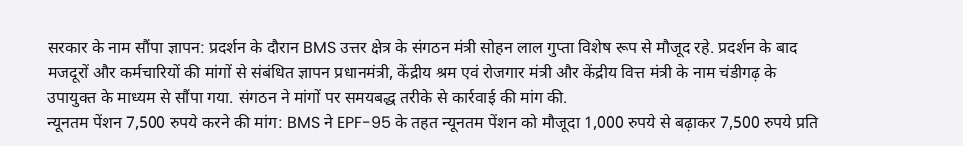सरकार के नाम सौंपा ज्ञापन: प्रदर्शन के दौरान BMS उत्तर क्षेत्र के संगठन मंत्री सोहन लाल गुप्ता विशेष रूप से मौजूद रहे. प्रदर्शन के बाद मजदूरों और कर्मचारियों की मांगों से संबंधित ज्ञापन प्रधानमंत्री, केंद्रीय श्रम एवं रोजगार मंत्री और केंद्रीय वित्त मंत्री के नाम चंडीगढ़ के उपायुक्त के माध्यम से सौंपा गया. संगठन ने मांगों पर समयबद्ध तरीके से कार्रवाई की मांग की.
न्यूनतम पेंशन 7,500 रुपये करने की मांग: BMS ने EPF-95 के तहत न्यूनतम पेंशन को मौजूदा 1,000 रुपये से बढ़ाकर 7,500 रुपये प्रति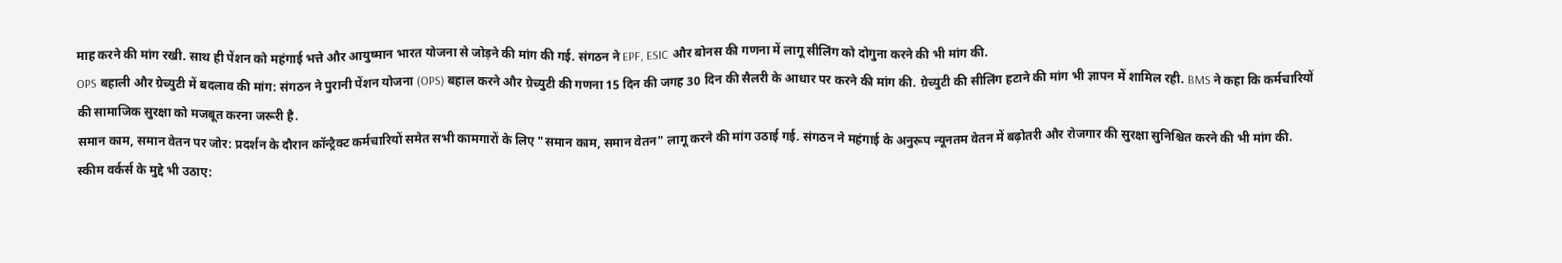माह करने की मांग रखी. साथ ही पेंशन को महंगाई भत्ते और आयुष्मान भारत योजना से जोड़ने की मांग की गई. संगठन ने EPF, ESIC और बोनस की गणना में लागू सीलिंग को दोगुना करने की भी मांग की.
OPS बहाली और ग्रेच्युटी में बदलाव की मांग: संगठन ने पुरानी पेंशन योजना (OPS) बहाल करने और ग्रेच्युटी की गणना 15 दिन की जगह 30 दिन की सैलरी के आधार पर करने की मांग की. ग्रेच्युटी की सीलिंग हटाने की मांग भी ज्ञापन में शामिल रही. BMS ने कहा कि कर्मचारियों की सामाजिक सुरक्षा को मजबूत करना जरूरी है.
समान काम, समान वेतन पर जोर: प्रदर्शन के दौरान कॉन्ट्रैक्ट कर्मचारियों समेत सभी कामगारों के लिए "समान काम, समान वेतन" लागू करने की मांग उठाई गई. संगठन ने महंगाई के अनुरूप न्यूनतम वेतन में बढ़ोतरी और रोजगार की सुरक्षा सुनिश्चित करने की भी मांग की.
स्कीम वर्कर्स के मुद्दे भी उठाए: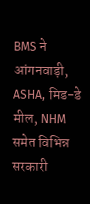BMS ने आंगनवाड़ी, ASHA, मिड-डे मील, NHM समेत विभिन्न सरकारी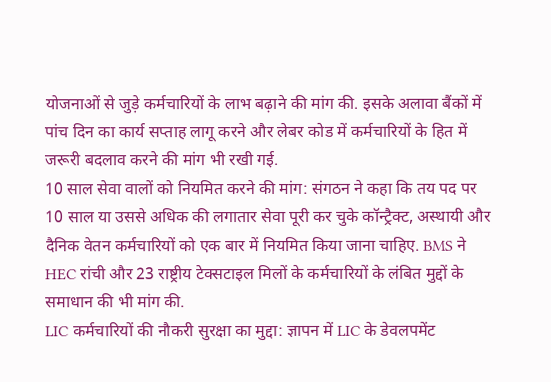योजनाओं से जुड़े कर्मचारियों के लाभ बढ़ाने की मांग की. इसके अलावा बैंकों में पांच दिन का कार्य सप्ताह लागू करने और लेबर कोड में कर्मचारियों के हित में जरूरी बदलाव करने की मांग भी रखी गई.
10 साल सेवा वालों को नियमित करने की मांग: संगठन ने कहा कि तय पद पर 10 साल या उससे अधिक की लगातार सेवा पूरी कर चुके कॉन्ट्रैक्ट, अस्थायी और दैनिक वेतन कर्मचारियों को एक बार में नियमित किया जाना चाहिए. BMS ने HEC रांची और 23 राष्ट्रीय टेक्सटाइल मिलों के कर्मचारियों के लंबित मुद्दों के समाधान की भी मांग की.
LIC कर्मचारियों की नौकरी सुरक्षा का मुद्दा: ज्ञापन में LIC के डेवलपमेंट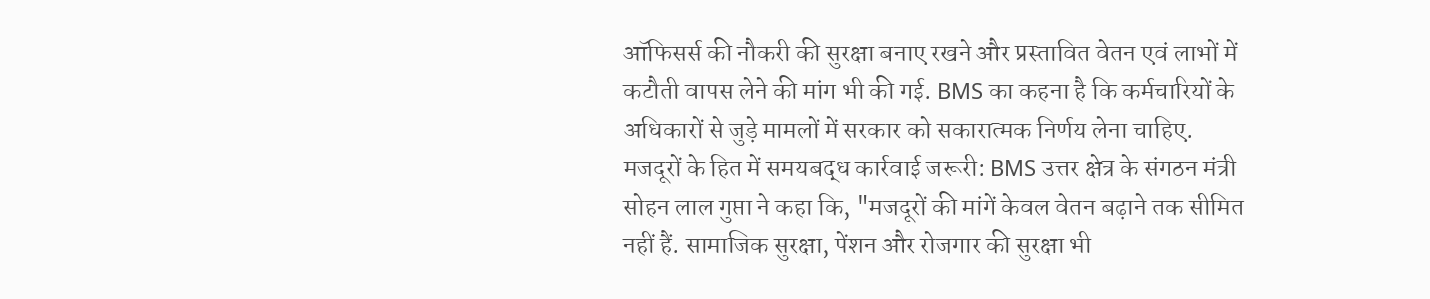ऑफिसर्स की नौकरी की सुरक्षा बनाए रखने और प्रस्तावित वेतन एवं लाभों में कटौती वापस लेने की मांग भी की गई. BMS का कहना है कि कर्मचारियों के अधिकारों से जुड़े मामलों में सरकार को सकारात्मक निर्णय लेना चाहिए.
मजदूरों के हित में समयबद्ध कार्रवाई जरूरी: BMS उत्तर क्षेत्र के संगठन मंत्री सोहन लाल गुप्ता ने कहा कि, "मजदूरों की मांगें केवल वेतन बढ़ाने तक सीमित नहीं हैं. सामाजिक सुरक्षा, पेंशन और रोजगार की सुरक्षा भी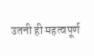उतनी ही महत्वपूर्ण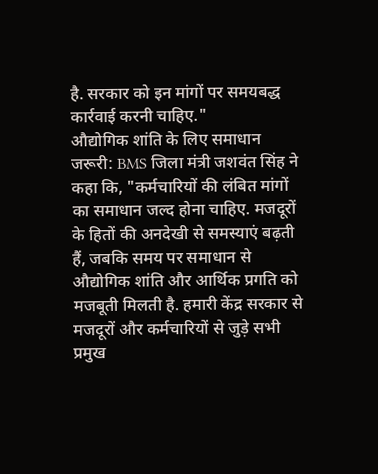है. सरकार को इन मांगों पर समयबद्ध कार्रवाई करनी चाहिए."
औद्योगिक शांति के लिए समाधान जरूरी: BMS जिला मंत्री जशवंत सिंह ने कहा कि, "कर्मचारियों की लंबित मांगों का समाधान जल्द होना चाहिए. मजदूरों के हितों की अनदेखी से समस्याएं बढ़ती हैं, जबकि समय पर समाधान से औद्योगिक शांति और आर्थिक प्रगति को मजबूती मिलती है. हमारी केंद्र सरकार से मजदूरों और कर्मचारियों से जुड़े सभी प्रमुख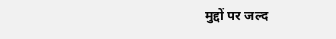मुद्दों पर जल्द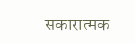सकारात्मक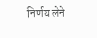निर्णय लेने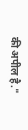की अपील है."